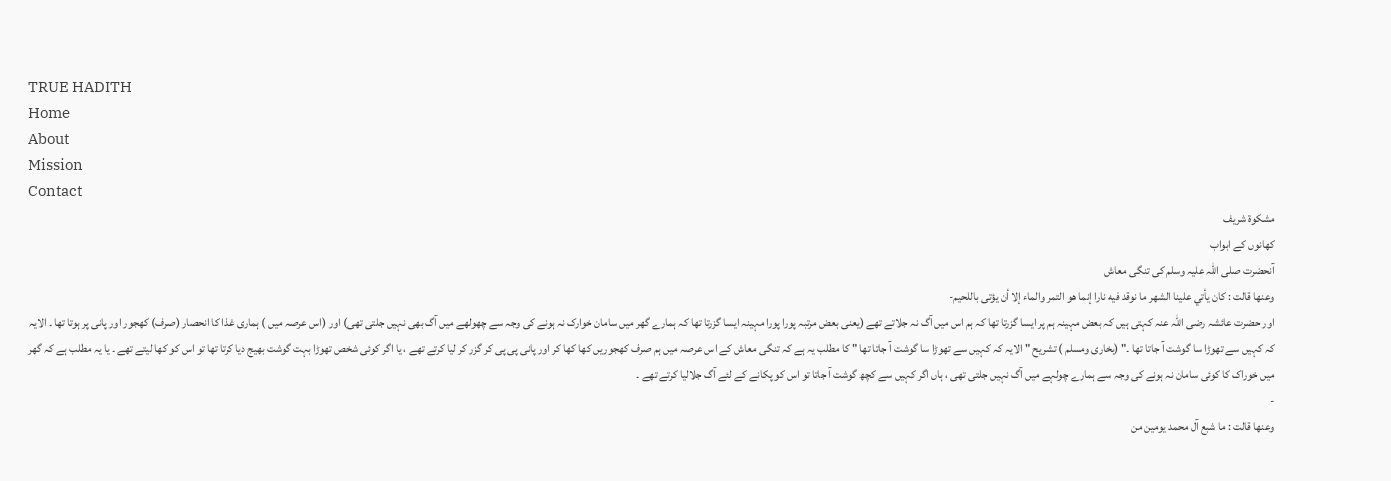TRUE HADITH
Home
About
Mission
Contact
مشکوۃ شریف
کھانوں کے ابواب
آنحضرت صلی اللہ علیہ وسلم کی تنگی معاش
وعنها قالت : كان يأتي علينا الشهر ما نوقد فيه نارا إنما هو التمر والماء إلا أن يؤتى باللحيم-
اور حضرت عائشہ رضی اللہ عنہ کہتی ہیں کہ بعض مہینہ ہم پر ایسا گزرتا تھا کہ ہم اس میں آگ نہ جلاتے تھے (یعنی بعض مرتبہ پورا پورا مہینہ ایسا گزرتا تھا کہ ہمارے گھر میں سامان خوارک نہ ہونے کی وجہ سے چھولھے میں آگ بھی نہیں جلتی تھی) اور (اس عرصہ میں ) ہماری غذا کا انحصار (صرف) کھجور اور پانی پر ہوتا تھا ۔ الایہ کہ کہیں سے تھوڑا سا گوشت آ جاتا تھا ۔" (بخاری ومسلم ) تشریح " الایہ کہ کہیں سے تھوڑا سا گوشت آ جاتا تھا " کا مطلب یہ ہے کہ تنگی معاش کے اس عرصہ میں ہم صرف کھجوریں کھا کھا کر اور پانی پی پی کر گزر کر لیا کرتے تھے ، یا اگر کوئی شخص تھوڑا بہت گوشت بھیج دیا کرتا تھا تو اس کو کھا لیتے تھے ۔ یا یہ مطلب ہے کہ گھر میں خوراک کا کوئی سامان نہ ہونے کی وجہ سے ہمارے چولہے میں آگ نہیں جلتی تھی ، ہاں اگر کہیں سے کچھ گوشت آ جاتا تو اس کو پکانے کے لئے آگ جلالیا کرتے تھے ۔
-
وعنها قالت : ما شبع آل محمد يومين من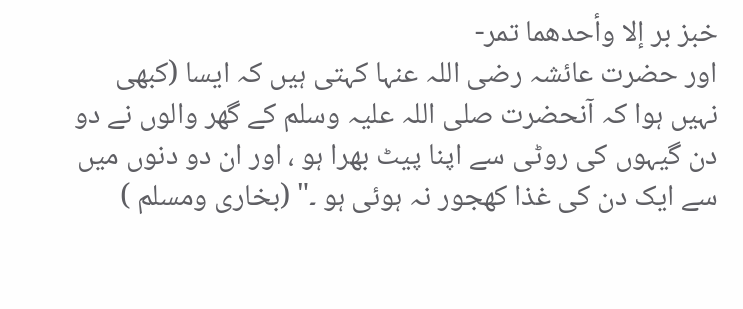خبز بر إلا وأحدهما تمر-
اور حضرت عائشہ رضی اللہ عنہا کہتی ہیں کہ ایسا (کبھی نہیں ہوا کہ آنحضرت صلی اللہ علیہ وسلم کے گھر والوں نے دو دن گیہوں کی روٹی سے اپنا پیٹ بھرا ہو ، اور ان دو دنوں میں سے ایک دن کی غذا کھجور نہ ہوئی ہو ۔" (بخاری ومسلم )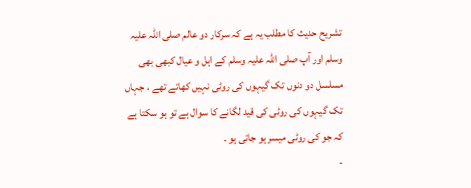تشریح حدیث کا مطلب یہ ہے کہ سرکار دو عالم صلی اللہ علیہ وسلم اور آپ صلی اللہ علیہ وسلم کے اہل و عیال کبھی بھی مسلسل دو دنوں تک گیہوں کی روٹی نہیں کھاتے تھے ، جہاں تک گیہوں کی روٹی کی قید لگانے کا سوال ہے تو ہو سکتا ہے کہ جو کی روٹی میسر ہو جاتی ہو ۔
-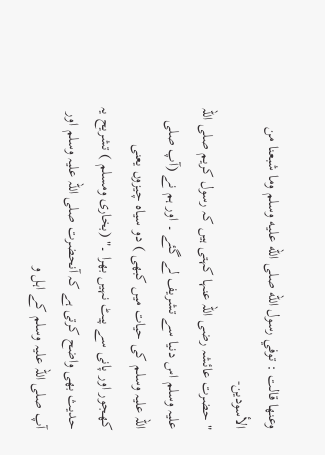وعنها قالت : توفي رسول الله صلى الله عليه وسلم وما شبعنا من الأسودين-
" حضرت عائشہ رضی اللہ عنہا کہتی ہیں کہ رسول کریم صلی اللہ علیہ وسلم اس دنیا سے تشریف لے گئے ۔ اور ہم نے (آپ صلی اللہ علیہ وسلم کی حیات میں کبھی ) دو سیاہ چیزوں یعنی کھجور اور پانی سے پیٹ نہیں بھرا ۔" (بخاری ومسلم ) تشریح یہ حدیث بھی واضح کرتی ہے کہ آنحضرت صلی اللہ علیہ وسلم اور آپ صلی اللہ علیہ وسلم کے اہل و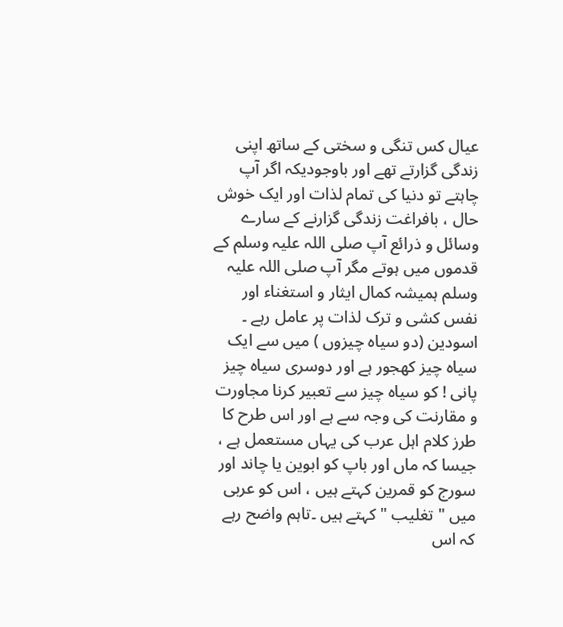عیال کس تنگی و سختی کے ساتھ اپنی زندگی گزارتے تھے اور باوجودیکہ اگر آپ چاہتے تو دنیا کی تمام لذات اور ایک خوش حال ، بافراغت زندگی گزارنے کے سارے وسائل و ذرائع آپ صلی اللہ علیہ وسلم کے قدموں میں ہوتے مگر آپ صلی اللہ علیہ وسلم ہمیشہ کمال ایثار و استغناء اور نفس کشی و ترک لذات پر عامل رہے ۔ اسودین (دو سیاہ چیزوں ) میں سے ایک سیاہ چیز کھجور ہے اور دوسری سیاہ چیز پانی ! کو سیاہ چیز سے تعبیر کرنا مجاورت و مقارنت کی وجہ سے ہے اور اس طرح کا طرز کلام اہل عرب کی یہاں مستعمل ہے ، جیسا کہ ماں اور باپ کو ابوین یا چاند اور سورج کو قمرین کہتے ہیں ، اس کو عربی میں " تغلیب " کہتے ہیں ۔تاہم واضح رہے کہ اس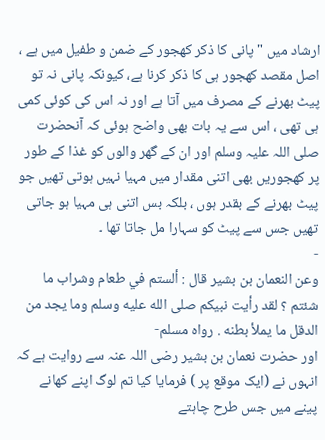ارشاد میں " پانی کا ذکر کھجور کے ضمن و طفیل میں ہے ، اصل مقصد کھجور ہی کا ذکر کرنا ہے، کیونکہ پانی نہ تو پیٹ بھرنے کے مصرف میں آتا ہے اور نہ اس کی کوئی کمی ہی تھی ، اس سے یہ بات بھی واضح ہوئی کہ آنحضرت صلی اللہ علیہ وسلم اور ان کے گھر والوں کو غذا کے طور پر کھجوریں بھی اتنی مقدار میں مہیا نہیں ہوتی تھیں جو پیٹ بھرنے کے بقدر ہوں ، بلکہ بس اتنی ہی مہیا ہو جاتی تھیں جس سے پیٹ کو سہارا مل جاتا تھا ۔
-
وعن النعمان بن بشير قال : ألستم في طعام وشراب ما شئتم ؟ لقد رأيت نبيكم صلى الله عليه وسلم وما يجد من الدقل ما يملأ بطنه . رواه مسلم-
اور حضرت نعمان بن بشیر رضی اللہ عنہ سے روایت ہے کہ انہوں نے (ایک موقع پر ) فرمایا کیا تم لوگ اپنے کھانے پینے میں جس طرح چاہتے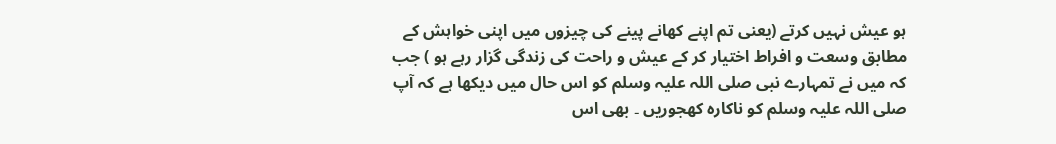ہو عیش نہیں کرتے (یعنی تم اپنے کھانے پینے کی چیزوں میں اپنی خواہش کے مطابق وسعت و افراط اختیار کر کے عیش و راحت کی زندگی گزار رہے ہو ) جب کہ میں نے تمہارے نبی صلی اللہ علیہ وسلم کو اس حال میں دیکھا ہے کہ آپ صلی اللہ علیہ وسلم کو ناکارہ کھجوریں ۔ بھی اس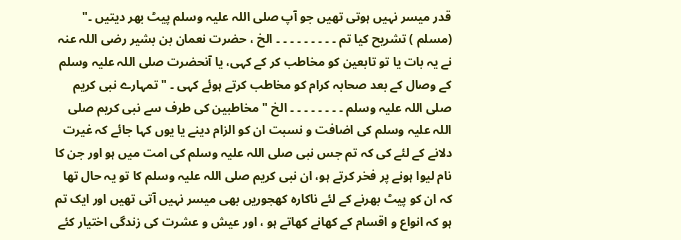قدر میسر نہیں ہوتی تھیں جو آپ صلی اللہ علیہ وسلم پیٹ بھر دیتیں ۔" (مسلم ) تشریح کیا تم ۔ ۔ ۔ ۔ ۔ ۔ ۔ ۔ ۔ الخ ، حضرت نعمان بن بشیر رضی اللہ عنہ نے یہ بات یا تو تابعین کو مخاطب کر کے کہی، یا آنحضرت صلی اللہ علیہ وسلم کے وصال کے بعد صحابہ کرام کو مخاطب کرتے ہوئے کہی ۔ " تمہارے نبی کریم صلی اللہ علیہ وسلم ۔ ۔ ۔ ۔ ۔ ۔ ۔ ۔ الخ " مخاطبین کی طرف سے نبی کریم صلی اللہ علیہ وسلم کی اضافت و نسبت ان کو الزام دینے یا یوں کہا جائے کہ غیرت دلانے کے لئے کی کہ تم جس نبی صلی اللہ علیہ وسلم کی امت میں ہو اور جن کا نام لیوا ہونے پر فخر کرتے ہو، ان نبی کریم صلی اللہ علیہ وسلم کا تو یہ حال تھا کہ ان کو پیٹ بھرنے کے لئے ناکارہ کھجوریں بھی میسر نہیں آتی تھیں اور ایک تم ہو کہ انواع و اقسام کے کھانے کھاتے ہو ، اور عیش و عشرت کی زندگی اختیار کئے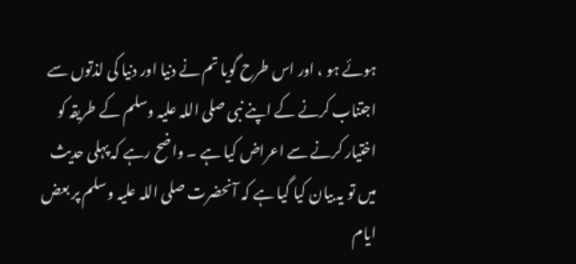ہوئے ہو ، اور اس طرح گویا تم نے دنیا اور دنیا کی لذتوں سے اجتناب کرنے کے اپنے نبی صلی اللہ علیہ وسلم کے طریقہ کو اختیار کرنے سے اعراض کیا ہے ۔ واضح رہے کہ پہلی حدیث میں تو یہ بیان کیا گیا ہے کہ آنحضرت صلی اللہ علیہ وسلم پر بعض ایام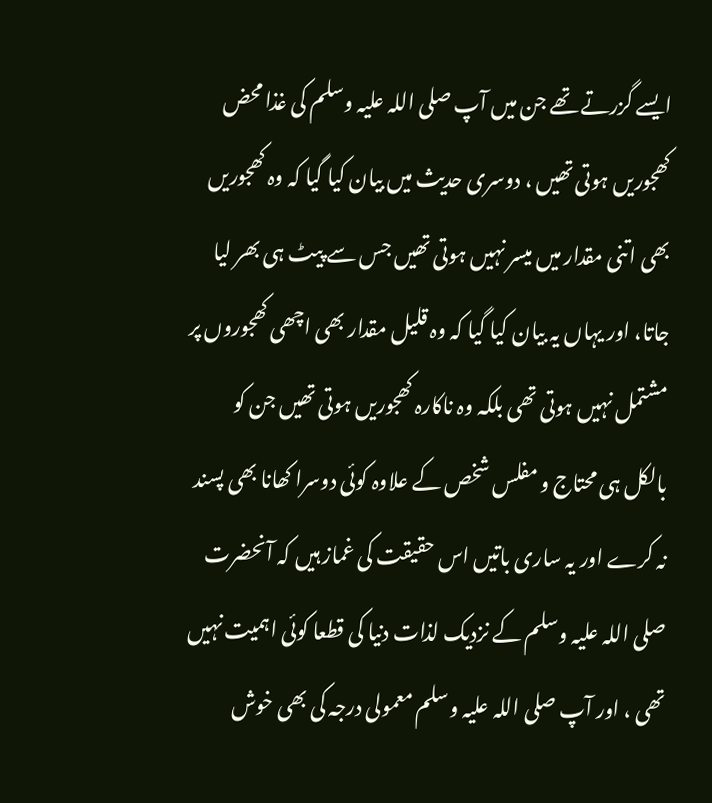ایسے گزرتے تھے جن میں آپ صلی اللہ علیہ وسلم کی غذا محض کھجوریں ہوتی تھیں ، دوسری حدیث میں بیان کیا گیا کہ وہ کھجوریں بھی اتنی مقدار میں میسر نہیں ہوتی تھیں جس سے پیٹ ہی بھر لیا جاتا، اور یہاں یہ بیان کیا گیا کہ وہ قلیل مقدار بھی اچھی کھجوروں پر مشتمل نہیں ہوتی تھی بلکہ وہ ناکارہ کھجوریں ہوتی تھیں جن کو بالکل ہی محتاج و مفلس شخص کے علاوہ کوئی دوسرا کھانا بھی پسند نہ کرے اور یہ ساری باتیں اس حقیقت کی غماز ہیں کہ آنحضرت صلی اللہ علیہ وسلم کے نزدیک لذات دنیا کی قطعا کوئی اہمیت نہیں تھی ، اور آپ صلی اللہ علیہ وسلم معمولی درجہ کی بھی خوش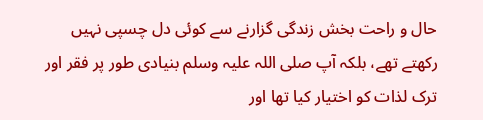حال و راحت بخش زندگی گزارنے سے کوئی دل چسپی نہیں رکھتے تھے، بلکہ آپ صلی اللہ علیہ وسلم بنیادی طور پر فقر اور ترک لذات کو اختیار کیا تھا اور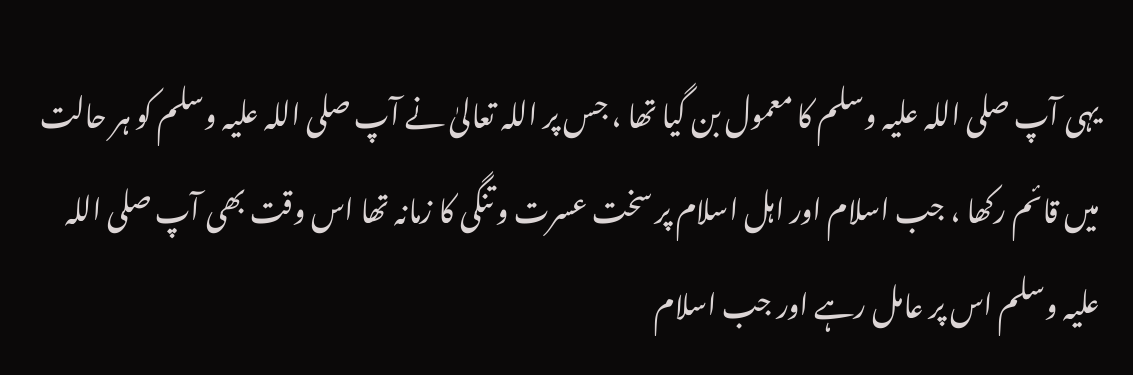یہی آپ صلی اللہ علیہ وسلم کا معمول بن گیا تھا ، جس پر اللہ تعالیٰ نے آپ صلی اللہ علیہ وسلم کو ہر حالت میں قائم رکھا ، جب اسلام اور اہل اسلام پر سخت عسرت و تنگی کا زمانہ تھا اس وقت بھی آپ صلی اللہ علیہ وسلم اس پر عامل رہے اور جب اسلام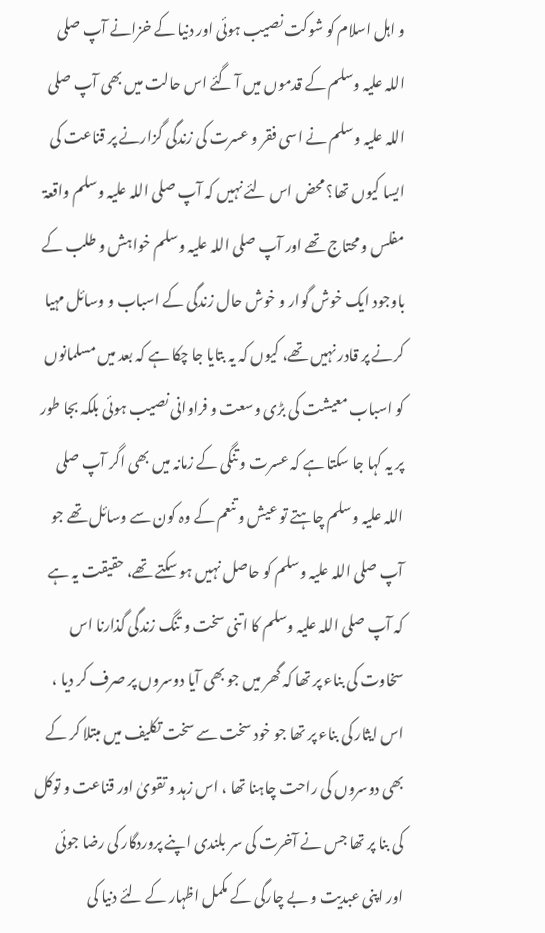و اہل اسلام کو شوکت نصیب ہوئی اور دنیا کے خزانے آپ صلی اللہ علیہ وسلم کے قدموں میں آ گئے اس حالت میں بھی آپ صلی اللہ علیہ وسلم نے اسی فقر و عسرت کی زندگی گزارنے پر قناعت کی ایسا کیوں تھا؟ محض اس لئے نہیں کہ آپ صلی اللہ علیہ وسلم واقعۃ مفلس و محتاج تھے اور آپ صلی اللہ علیہ وسلم خواہش و طلب کے باوجود ایک خوش گوار و خوش حال زندگی کے اسباب و وسائل مہیا کرنے پر قادر نہیں تھے، کیوں کہ یہ بتایا جا چکا ہے کہ بعد میں مسلمانوں کو اسباب معیشت کی بڑی وسعت و فراوانی نصیب ہوئی بلکہ بجا طور پر یہ کہا جا سکتا ہے کہ عسرت و تنگی کے زمانہ میں بھی اگر آپ صلی اللہ علیہ وسلم چاہتے تو عیش و تنعم کے وہ کون سے وسائل تھے جو آپ صلی اللہ علیہ وسلم کو حاصل نہیں ہو سکتے تھے، حقیقت یہ ہے کہ آپ صلی اللہ علیہ وسلم کا اتنی سخت و تنگ زندگی گذارنا اس سخاوت کی بناء پر تھا کہ گھر میں جو بھی آیا دوسروں پر صرف کر دیا ، اس ایثار کی بناء پر تھا جو خود سخت سے سخت تکلیف میں مبتلا کر کے بھی دوسروں کی راحت چاہنا تھا ، اس زہد و تقویٰ اور قناعت و توکل کی بنا پر تھا جس نے آخرت کی سر بلندی اپنے پروردگار کی رضا جوئی اور اپنی عبدیت و بے چارگی کے مکمل اظہار کے لئے دنیا کی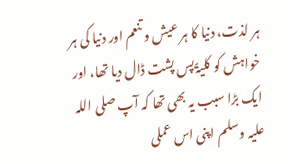ہر لذت، دنیا کا ہر عیش و تنعم اور دنیا کی ہر خواہش کو کلیۃً پس پشت ڈال دیا تھا، اور ایک بڑا سبب یہ بھی تھا کہ آپ صلی اللہ علیہ وسلم اپنی اس عملی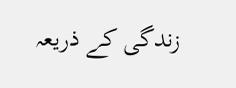زندگی کے ذریعہ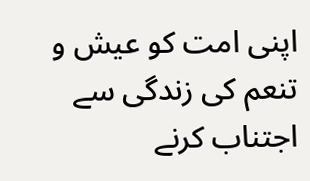اپنی امت کو عیش و تنعم کی زندگی سے اجتناب کرنے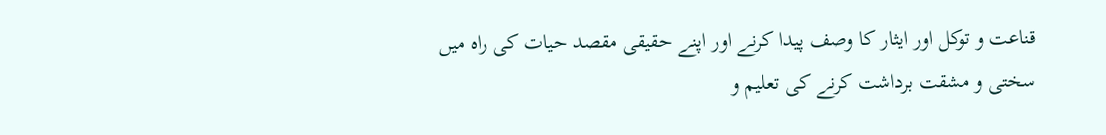قناعت و توکل اور ایثار کا وصف پیدا کرنے اور اپنے حقیقی مقصد حیات کی راہ میں سختی و مشقت برداشت کرنے کی تعلیم و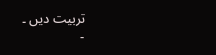تربیت دیں ۔
-